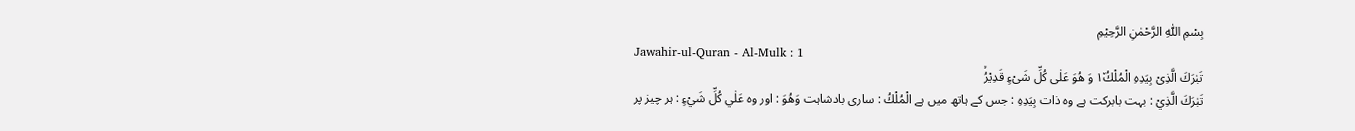بِسْمِ اللّٰهِ الرَّحْمٰنِ الرَّحِيْمِ
Jawahir-ul-Quran - Al-Mulk : 1
تَبٰرَكَ الَّذِیْ بِیَدِهِ الْمُلْكُ١٘ وَ هُوَ عَلٰى كُلِّ شَیْءٍ قَدِیْرُۙ
تَبٰرَكَ الَّذِيْ : بہت بابرکت ہے وہ ذات بِيَدِهِ : جس کے ہاتھ میں ہے الْمُلْكُ : ساری بادشاہت وَهُوَ : اور وہ عَلٰي كُلِّ شَيْءٍ : ہر چیز پر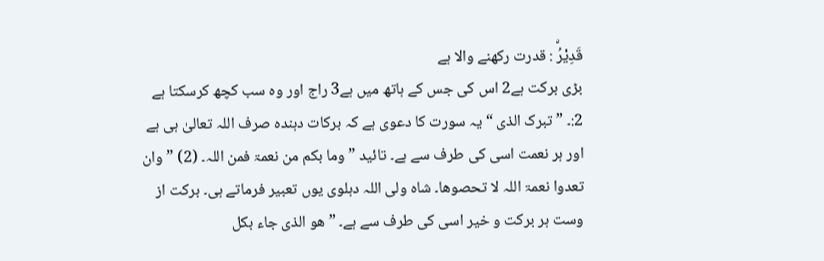قَدِيْرُۨ : قدرت رکھنے والا ہے
بڑی برکت ہے2 اس کی جس کے ہاتھ میں ہے3 راج اور وہ سب کچھ کرسکتا ہے
2:۔ ” تبرک الذی “ یہ سورت کا دعوی ہے کہ برکات دہندہ صرف اللہ تعالیٰ ہی ہے اور ہر نعمت اسی کی طرف سے ہے۔ تائید ” وما بکم من نعمۃ فمن اللہ۔ (2) ” وان تعدوا نعمۃ اللہ لا تحصوھا۔ شاہ ولی اللہ دہلوی یوں تعبیر فرماتے ہی۔ برکت از وست ہر برکت و خیر اسی کی طرف سے ہے۔ ” ھو الذی جاء بکل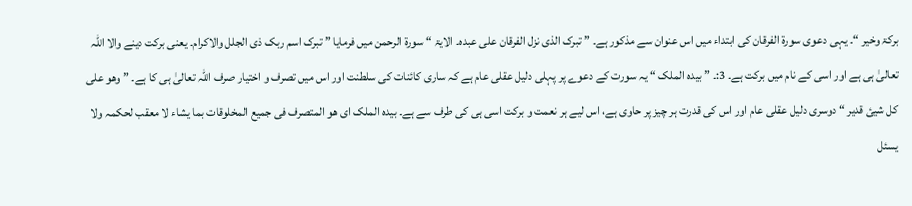برکۃ وخیر “۔ یہی دعوی سورة الفرقان کی ابتداء میں اس عنوان سے مذکور ہے۔ ” تبرک الذی نزل الفرقان علی عبدہ۔ الایۃ “ سورة الرحمن میں فرمایا ” تبرک اسم ربک ذی الجلل والاکرام۔ یعنی برکت دینے والا اللہ تعالیٰ ہی ہے اور اسی کے نام میں برکت ہے۔ 3:۔ ” بیدہ الملک “ یہ سورت کے دعوے پر پہلی دلیل عقلی عام ہے کہ ساری کائنات کی سلطنت اور اس میں تصرف و اختیار صرف اللہ تعالیٰ ہی کا ہے۔ ” وھو علی کل شیئ قدیر “ دوسری دلیل عقلی عام اور اس کی قدرت ہر چیز پر حاوی ہے، اس لیے ہر نعمت و برکت اسی ہی کی طرف سے ہے۔ بیدہ الملک ای ھو المتصرف فی جمیع المخلوقات بما یشاء لا معقب لحکمہ ولا یسئل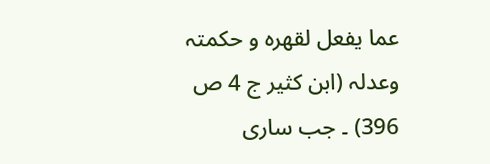عما یفعل لقھرہ و حکمتہ وعدلہ (ابن کثیر ج 4 ص 396) ۔ جب ساری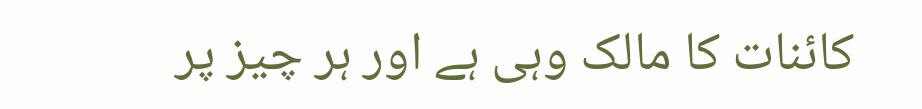کائنات کا مالک وہی ہے اور ہر چیز پر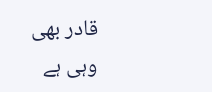قادر بھی وہی ہے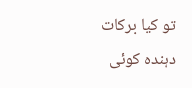تو کیا برکات دہندہ کوئی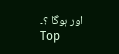اور ہوگا ؟۔
Top